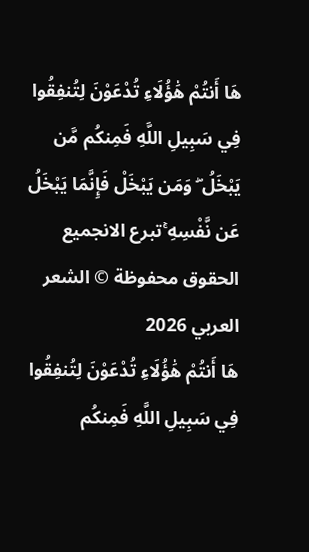هَا أَنتُمْ هَٰؤُلَاءِ تُدْعَوْنَ لِتُنفِقُوا فِي سَبِيلِ اللَّهِ فَمِنكُم مَّن يَبْخَلُ ۖ وَمَن يَبْخَلْ فَإِنَّمَا يَبْخَلُ عَن نَّفْسِهِ ۚتبرع الانجميع الحقوق محفوظة © الشعر العربي 2026
هَا أَنتُمْ هَٰؤُلَاءِ تُدْعَوْنَ لِتُنفِقُوا فِي سَبِيلِ اللَّهِ فَمِنكُم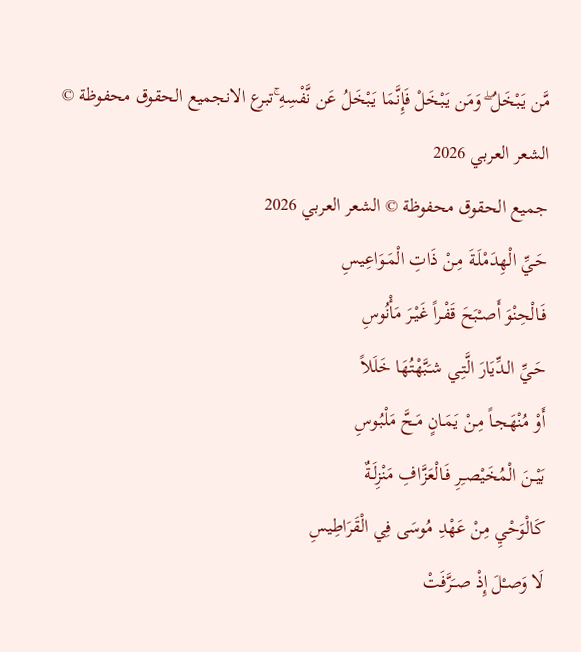مَّن يَبْخَلُ ۖ وَمَن يَبْخَلْ فَإِنَّمَا يَبْخَلُ عَن نَّفْسِهِ ۚتبرع الانجميع الحقوق محفوظة © الشعر العربي 2026
جميع الحقوق محفوظة © الشعر العربي 2026
حَـيِّ الْهِدَمْلَـةَ مِـنْ ذَاتِ الْمَـوَاعِيسِ
فَـالْحِنْوَ أَصـْبَحَ قَفْـراً غَيْـرَ مَأْنُوسِ
حَـيِّ الـدِّيَارَ الَّتِـي شـَبَّهْتُهَا خَلَلاً
أَوْ مُنْهَجـاً مِـنْ يَمَـانٍ مَـحَّ مَلْبُـوسِ
بَيْــنَ الْمُخَيْصـِرِ فَـالْعَزَّافِ مَنْزِلَـةٌ
كَالْوَحْيِ مِنْ عَهْدِ مُوسَى فِي الْقَرَاطِيسِ
لَا وَصـْلَ إِذْ صـَرَّفَتْ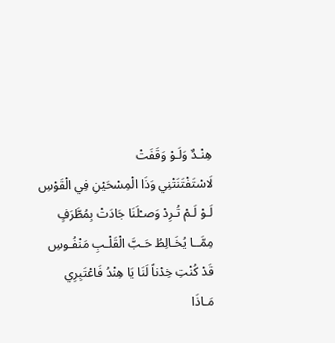هِنْـدٌ وَلَـوْ وَقَفَتْ
لَاسْتَفْتَنَتْنِي وَذَا الْمِسْحَيْنِ فِي الْقَوْسِ
لَـوْ لَـمْ تُـرِدْ وَصـْلَنَا جَادَتْ بِمُطَّرَفٍ
مِمَّــا يُخَـالِطُ حَـبَّ الْقَلْـبِ مَنْفُـوسِ
قَدْ كُنْتِ خِدْناً لَنَا يَا هِنْدُ فَاعْتَبِرِي
مَـاذَا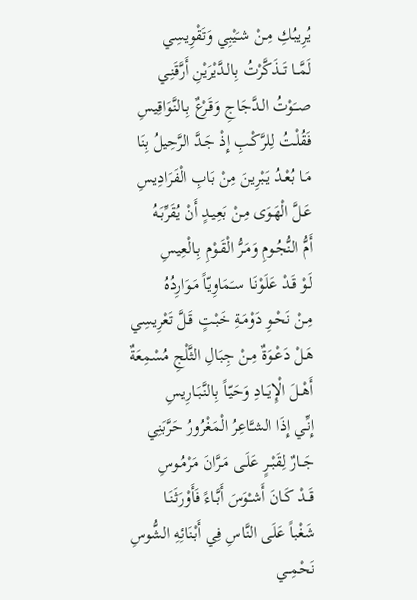يُرِيبُـكِ مِـنْ شـَيْبِي وَتَقْوِيسِي
لَمَّــا تَــذَكَّرْتُ بِالـدَّيْرَيْنِ أَرَّقَنِـي
صــَوْتُ الـدَّجَاجِ وَقَـرْعٌ بِـالنَّوَاقِيسِ
فَقُلْـتُ لِلرَّكْـبِ إِذْ جَـدَّ الرَّحِيلُ بِنَا
مَـا بُعْـدُ يَبْرِينَ مِنْ بَابِ الْفَرَادِيسِ
عَـلَّ الْهَـوَى مِـنْ بَعِيـدٍ أَنْ يُقَرِّبَـهُ
أَمُّ النُّجُـومِ وَمَـرُّ الْقَـوْمِ بِـالْعِيسِ
لَـوْ قَـدْ عَلَوْنَـا سـَمَاوِيّاً مَـوَارِدُهُ
مِـنْ نَحْـوِ دَوْمَـةِ خَبْـتٍ قَـلَّ تَعْرِيسِي
هَـلْ دَعْـوَةٌ مِـنْ جِبَالِ الثَّلْجِ مُسْمِعَةٌ
أَهْــلَ الْإِيَــادِ وَحَيّـاً بِالنَّبَـارِيسِ
إِنِّـي إِذَا الشـَّاعِرُ الْمَغْرُورُ حَرَّبَنِي
جَــارٌ لِقَبْــرٍ عَلَـى مَـرَّانَ مَرْمُـوسِ
قَــدْ كَـانَ أَشـْوَسَ أَبَّـاءً فَأَوْرَثَنَـا
شَغْباً عَلَى النَّاسِ فِي أَبْنَائِهِ الشُّوسِ
نَحْمِــي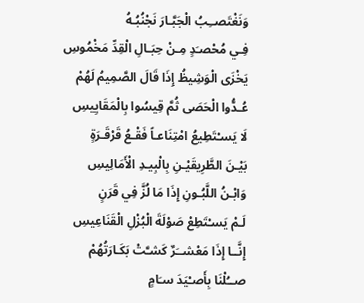وَنَغْتَصــِبُ الْجَبَّـارَ نَجْنُبُـهُ
فِـي مُحْصـَدٍ مِـنْ حِبَـالِ الْقِدِّ مَخْمُوسِ
يَخْزَى الْوَشِيظُ إِذَا قَالَ الصَّمِيمُ لَهُمْ
عُـدُّوا الْحَصَى ثُمَّ قِيسُوا بِالْمَقَايِيسِ
لَا يَسـْتَطِيعُ امْتِنَاعـاً فَقْـعُ قَرْقَـرَةٍ
بَيْـنَ الطَّرِيقَيْـنِ بِالْبِيـدِ الْأَمَالِيسِ
وَابْـنُ اللَّبُـونِ إِذَا مَا لُزَّ فِي قَرَنٍ
لَـمْ يَسـْتَطِعْ صَوْلَةَ الْبُزْلِ الْقَنَاعِيسِ
إِنَّــا إِذَا مَعْشــَرٌ كَشـَّتْ بَكَـارَتُهُمْ
صــُلْنَا بِأَصـْيَدَ سـَامٍ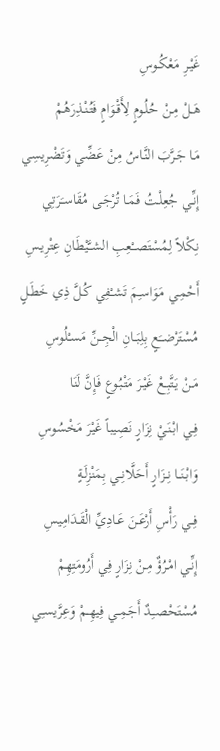غَيْـرِ مَعْكُـوسِ
هَــلْ مِـنْ حُلُـومٍ لِأَقْـوَامٍ فَتُنْـذِرَهُمْ
مَـا جَـرَّبَ النَّـاسُ مِنْ عَضِّي وَتَضْرِيسِي
إِنِّـي جُعِلْـتُ فَمَـا تُرْجَـى مُقَاسـَرَتِي
نِكْلاً لِمُسْتَصــْعِبِ الشــَّيْطَانِ عِتْرِيـسِ
أَحْمِـي مَوَاسـِمَ تَشـْفِي كُـلَّ ذِي خَطَـلٍ
مُسْتَرْضــَعٍ بِلِبَــانِ الْجِــنِّ مَسـْلُوسِ
مَـنْ يَتَّبِـعْ غَيْـرَ مَتْبُـوعٍ فَـإِنَّ لَنَا
فِـي ابْنَـيْ نِزَارٍ نَصِيباً غَيْرَ مَخْسُوسِ
وَابْنَــا نِــزَارٍ أَحَلَّانِــي بِمَنْزِلَـةٍ
فِــي رَأْسِ أَرْعَـنَ عَـادِيِّ الْقَـدَامِيسِ
إِنِّـي امْـرُؤٌ مِـنْ نِزَارٍ فِي أَرُومَتِهِمْ
مُسْتَحْصــِدٌ أَجَمِــي فِيهِــمْ وَعِرَّيسـِي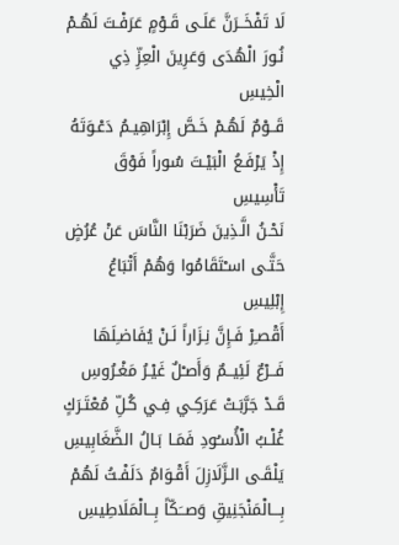لَا تَفْخَــرَنَّ عَلَـى قَـوْمٍ عَرَفْـتَ لَهُـمْ
نُـورَ الْهُدَى وَعَرِينَ الْعِزِّ ذِي الْخِيسِ
قَــوْمٌ لَهُـمْ خَـصَّ إِبْرَاهِيـمُ دَعْـوَتَهُ
إِذْ يَرْفَـعُ الْبَيْـتَ سُوراً فَوْقَ تَأْسِيسِ
نَحْـنُ الَّـذِينَ ضَرَبْنَا النَّاسَ عَنْ عُرُضٍ
حَتَّـى اسـْتَقَامُوا وَهُمْ أَتْبَاعُ إِبْلِيسِ
أَقْصـِرْ فَـإِنَّ نِـزَاراً لَـنْ يُفَاضـِلَهَا
فَــرْعٌ لَئِيــمٌ وَأَصـْلٌ غَيْـرُ مَغْـرُوسِ
قَـدْ جَرَّبَـتْ عَرَكِـي فِـي كُـلِّ مُعْتَـرَكٍ
غُلْـبُ الْأُسـُودِ فَمَـا بَـالُ الضَّغَابِيسِ
يَلْقَـى الـزَّلَازِلَ أَقْـوَامٌ دَلَفْـتُ لَهُمْ
بِـــالْمَنْجَنِيقِ وَصــَكّاً بِــالْمَلَاطِيسِ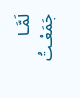لَمَّـا جَمَعْـتُ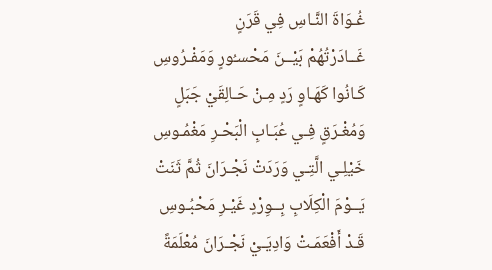غُـوَاةَ النَّـاسِ فِي قَرَنٍ
غَــادَرْتُهُمْ بَيْــنَ مَحْسـُورٍ وَمَفْـرُوسِ
كَـانُوا كَهَـاوٍ رَدٍ مِـنْ حَـالِقَيْ جَبَلٍ
وَمُغْـرَقٍ فِـي عُبَـابِ الْبَحْـرِ مَغْمُـوسِ
خَيْلِـي الَّتِـي وَرَدَتْ نَجْـرَانَ ثُمَّ ثَنَتْ
يَــوْمَ الْكِلَابِ بِــوِرْدٍ غَيْـرِ مَحْبُـوسِ
قَـدْ أَفْعَمَـتْ وَادِيَـيْ نَجْـرَانَ مُعْلَمَةً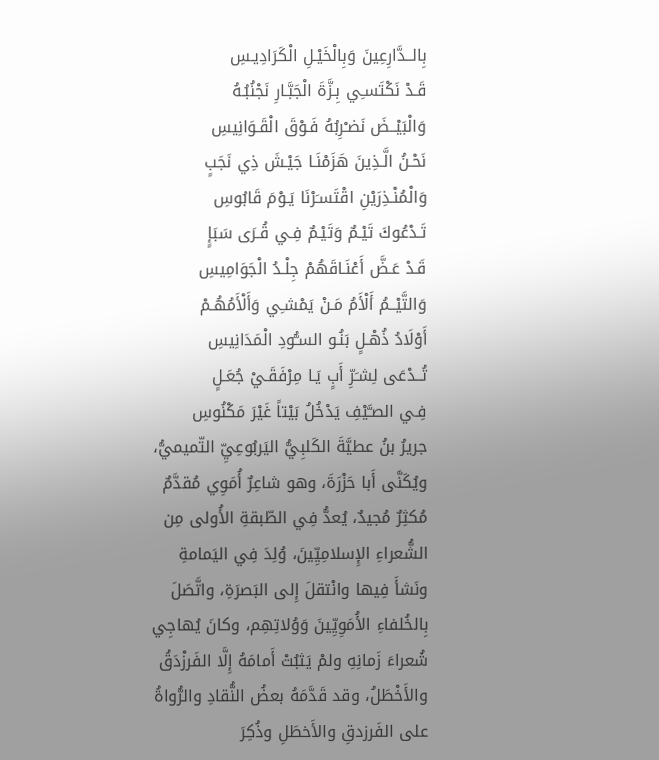بِالــدَّارِعِينَ وَبِالْخَيْـلِ الْكَرَادِيـسِ
قَـدْ نَكْتَسـِي بِـزَّةَ الْجَبَّـارِ نَجْنُبُـهُ
وَالْبَيْــضَ نَضـْرِبُهُ فَـوْقَ الْقَـوَانِيسِ
نَحْـنُ الَّـذِينَ هَزَمْنَـا جَيْـشَ ذِي نَجَبٍ
وَالْمُنْـذِرَيْنِ اقْتَسـَرْنَا يَـوْمَ قَابُوسِ
تَـدْعُوكَ تَيْـمٌ وَتَيْـمٌ فِـي قُـرَى سَبَإٍ
قَـدْ عَـضَّ أَعْنَـاقَهُمْ جِلْـدُ الْجَوَامِيسِ
وَالتَّيْــمُ أَلْأَمُ مَـنْ يَمْشـِي وَأَلْأَمُهُـمْ
أَوْلَادُ ذُهْـلٍ بَنُـو السـُّودِ الْمَدَانِيسِ
تُــدْعَى لِشـَرِّ أَبٍ يَـا مِرْفَقَـيْ جُعَـلٍ
فِـي الصـَّيْفِ يَدْخُلُ بَيْتاً غَيْرَ مَكْنُوسِ
جريرُ بنُ عطيَّةَ الكَلبِيُّ اليَربُوعِيِّ التّميميُّ، ويُكَنَّى أَبا حَزْرَةَ، وهو شاعِرٌ أُمَوِي مُقدَّمٌ مُكثِرٌ مُجيدٌ، يُعدُّ فِي الطّبقةِ الأُولى مِن الشُّعراءِ الإِسلامِيِّينَ، وُلِدَ فِي اليَمامةِ ونَشأَ فِيها وانْتقلَ إِلى البَصرَةِ، واتَّصَلَ بِالخُلفاءِ الأُمَوِيِّينَ وَوُلاتِهِم، وكانَ يُهاجِي شُعراءَ زَمانِهِ ولمْ يَثبُتْ أَمامَهُ إِلَّا الفَرزْدَقُ والأَخْطَلُ، وقد قَدَّمَهُ بعضُ النُّقادِ والرُّواةُ على الفَرزدقِ والأَخطَلِ وذُكِرَ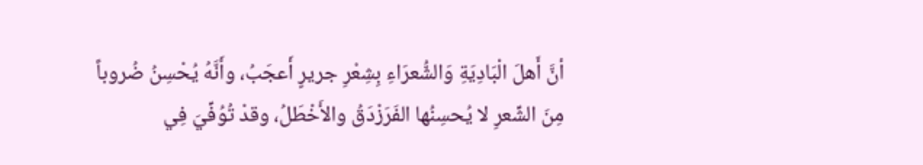أنَّ أَهلَ الْبَادِيَةِ وَالشُّعرَاءِ بِشِعْرِ جريرٍ أَعجَبُ، وأَنَّهُ يُحْسِنُ ضُروباً مِنَ الشِّعرِ لا يُحسِنُها الفَرَزْدَقُ والأَخْطَلُ، وقدْ تُوُفِّيَ فِي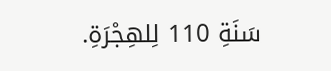سَنَةِ 110 لِلهِجْرَةِ.